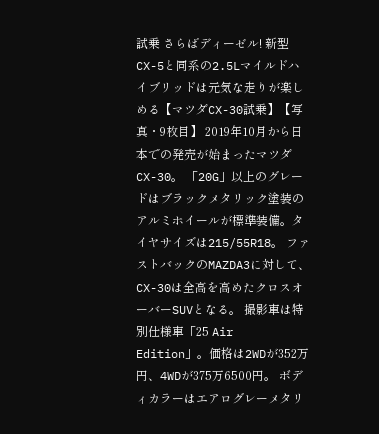試乗 さらばディーゼル! 新型CX-5と同系の2.5Lマイルドハイブリッドは元気な走りが楽しめる【マツダCX-30試乗】【写真・9枚目】 2019年10月から日本での発売が始まったマツダCX-30。 「20G」以上のグレードはブラックメタリック塗装のアルミホイールが標準装備。タイヤサイズは215/55R18。 ファストバックのMAZDA3に対して、CX-30は全高を高めたクロスオーバーSUVとなる。 撮影車は特別仕様車「25 Air Edition」。価格は2WDが352万円、4WDが375万6500円。 ボディカラーはエアログレーメタリ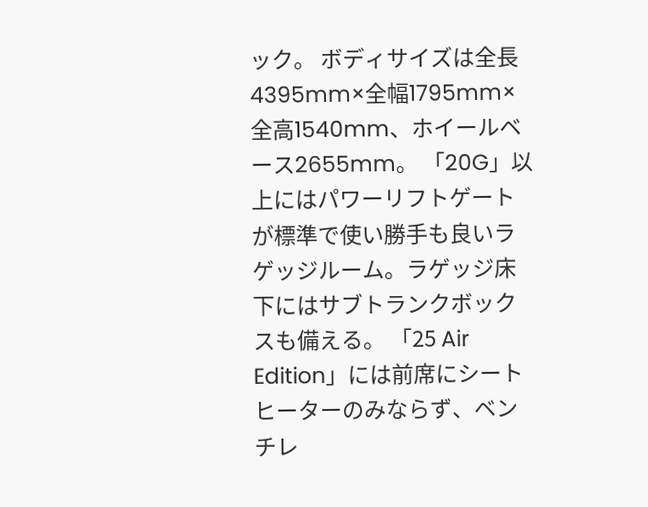ック。 ボディサイズは全長4395mm×全幅1795mm×全高1540mm、ホイールベース2655mm。 「20G」以上にはパワーリフトゲートが標準で使い勝手も良いラゲッジルーム。ラゲッジ床下にはサブトランクボックスも備える。 「25 Air Edition」には前席にシートヒーターのみならず、ベンチレ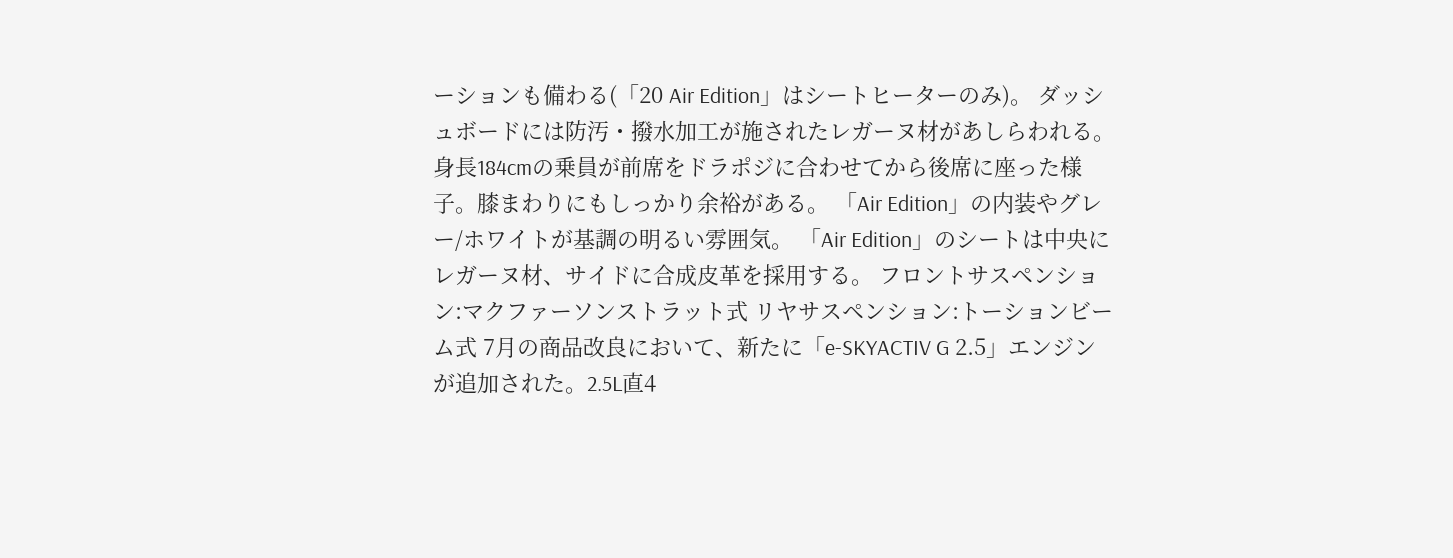ーションも備わる(「20 Air Edition」はシートヒーターのみ)。 ダッシュボードには防汚・撥水加工が施されたレガーヌ材があしらわれる。 身長184cmの乗員が前席をドラポジに合わせてから後席に座った様子。膝まわりにもしっかり余裕がある。 「Air Edition」の内装やグレー/ホワイトが基調の明るい雰囲気。 「Air Edition」のシートは中央にレガーヌ材、サイドに合成皮革を採用する。 フロントサスペンション:マクファーソンストラット式 リヤサスペンション:トーションビーム式 7月の商品改良において、新たに「e-SKYACTIV G 2.5」エンジンが追加された。2.5L直4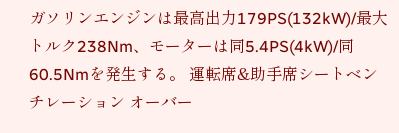ガソリンエンジンは最高出力179PS(132kW)/最大トルク238Nm、モーターは同5.4PS(4kW)/同60.5Nmを発生する。 運転席&助手席シートベンチレーション オーバー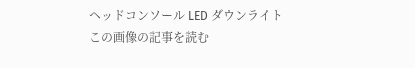ヘッドコンソール LED ダウンライト この画像の記事を読む